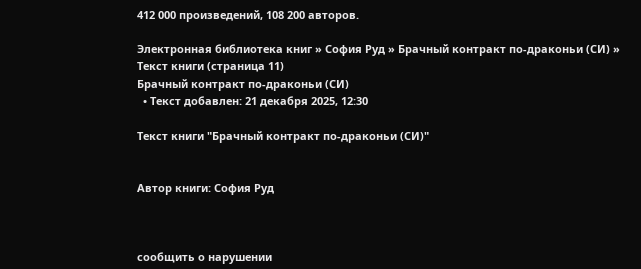412 000 произведений, 108 200 авторов.

Электронная библиотека книг » София Руд » Брачный контракт по-драконьи (СИ) » Текст книги (страница 11)
Брачный контракт по-драконьи (СИ)
  • Текст добавлен: 21 декабря 2025, 12:30

Текст книги "Брачный контракт по-драконьи (СИ)"


Автор книги: София Руд



сообщить о нарушении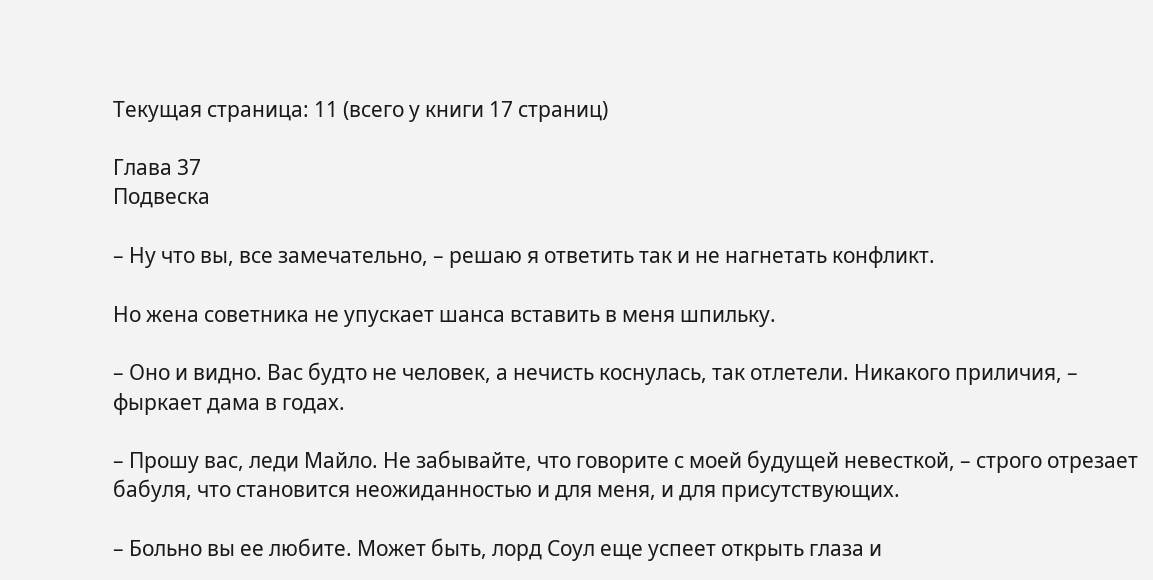Текущая страница: 11 (всего у книги 17 страниц)

Глава 37
Подвеска

– Ну что вы, все замечательно, – решаю я ответить так и не нагнетать конфликт.

Но жена советника не упускает шанса вставить в меня шпильку.

– Оно и видно. Вас будто не человек, а нечисть коснулась, так отлетели. Никакого приличия, – фыркает дама в годах.

– Прошу вас, леди Майло. Не забывайте, что говорите с моей будущей невесткой, – строго отрезает бабуля, что становится неожиданностью и для меня, и для присутствующих.

– Больно вы ее любите. Может быть, лорд Соул еще успеет открыть глаза и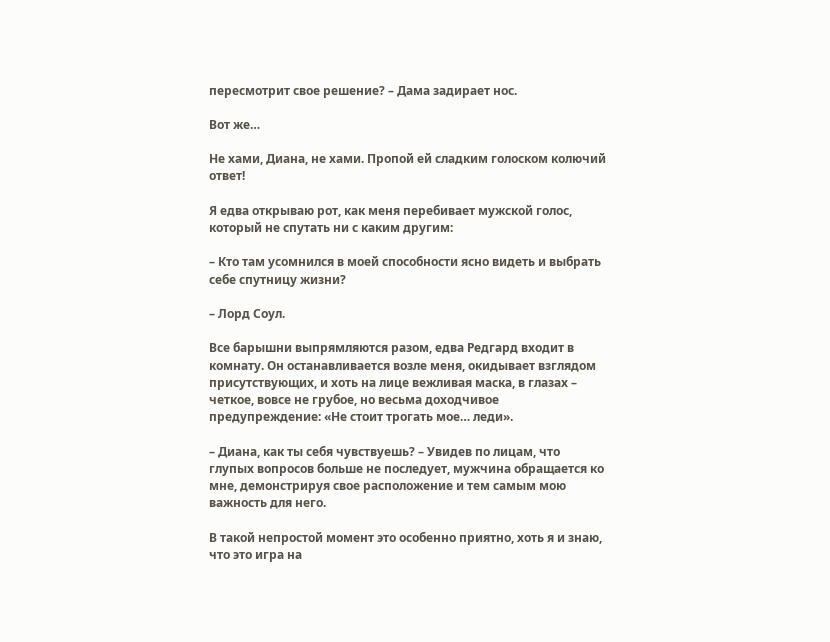пересмотрит свое решение? – Дама задирает нос.

Вот же…

Не хами, Диана, не хами. Пропой ей сладким голоском колючий ответ!

Я едва открываю рот, как меня перебивает мужской голос, который не спутать ни с каким другим:

– Кто там усомнился в моей способности ясно видеть и выбрать себе спутницу жизни?

– Лорд Соул.

Все барышни выпрямляются разом, едва Редгард входит в комнату. Он останавливается возле меня, окидывает взглядом присутствующих, и хоть на лице вежливая маска, в глазах – четкое, вовсе не грубое, но весьма доходчивое предупреждение: «Не стоит трогать мое… леди».

– Диана, как ты себя чувствуешь? – Увидев по лицам, что глупых вопросов больше не последует, мужчина обращается ко мне, демонстрируя свое расположение и тем самым мою важность для него.

В такой непростой момент это особенно приятно, хоть я и знаю, что это игра на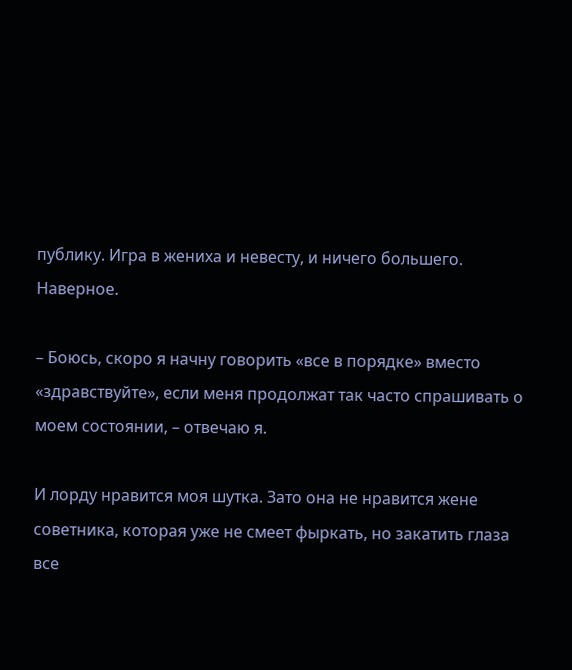публику. Игра в жениха и невесту, и ничего большего. Наверное.

– Боюсь, скоро я начну говорить «все в порядке» вместо «здравствуйте», если меня продолжат так часто спрашивать о моем состоянии, – отвечаю я.

И лорду нравится моя шутка. Зато она не нравится жене советника, которая уже не смеет фыркать, но закатить глаза все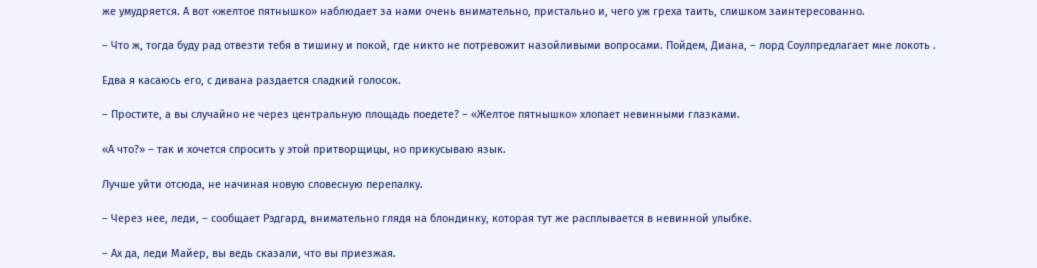же умудряется. А вот «желтое пятнышко» наблюдает за нами очень внимательно, пристально и, чего уж греха таить, слишком заинтересованно.

– Что ж, тогда буду рад отвезти тебя в тишину и покой, где никто не потревожит назойливыми вопросами. Пойдем, Диана, – лорд Соулпредлагает мне локоть .

Едва я касаюсь его, с дивана раздается сладкий голосок.

– Простите, а вы случайно не через центральную площадь поедете? – «Желтое пятнышко» хлопает невинными глазками.

«А что?» – так и хочется спросить у этой притворщицы, но прикусываю язык.

Лучше уйти отсюда, не начиная новую словесную перепалку.

– Через нее, леди, – сообщает Рэдгард, внимательно глядя на блондинку, которая тут же расплывается в невинной улыбке.

– Ах да, леди Майер, вы ведь сказали, что вы приезжая.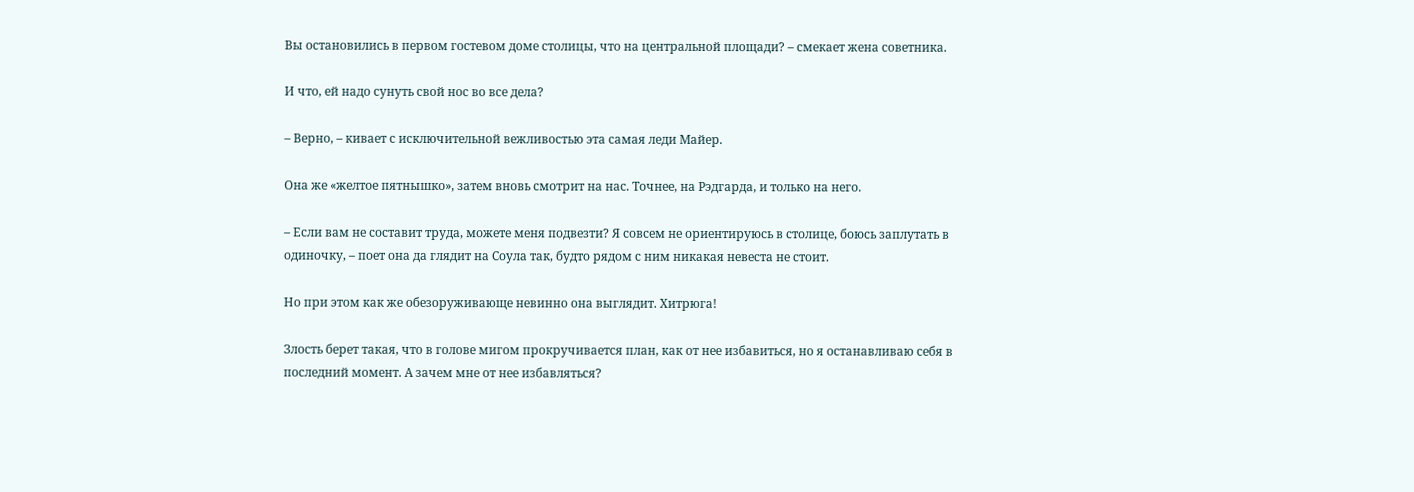Вы остановились в первом гостевом доме столицы, что на центральной площади? – смекает жена советника.

И что, ей надо сунуть свой нос во все дела?

– Верно, – кивает с исключительной вежливостью эта самая леди Майер.

Она же «желтое пятнышко», затем вновь смотрит на нас. Точнее, на Рэдгарда, и только на него.

– Если вам не составит труда, можете меня подвезти? Я совсем не ориентируюсь в столице, боюсь заплутать в одиночку, – поет она да глядит на Соула так, будто рядом с ним никакая невеста не стоит.

Но при этом как же обезоруживающе невинно она выглядит. Хитрюга!

Злость берет такая, что в голове мигом прокручивается план, как от нее избавиться, но я останавливаю себя в последний момент. А зачем мне от нее избавляться?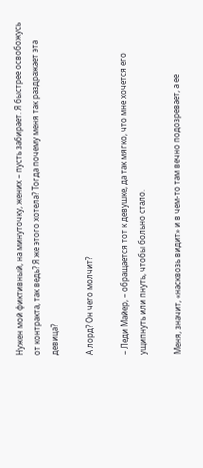Нужен мой фиктивный, на минуточку, жених – пусть забирает. Я быстрее освобожусь от контракта, так ведь? Я же этого хотела? Тогда почему меня так раздражает эта девица?

А лорд? Он чего молчит?

– Леди Майер, – обращается тот к девушке, да так мягко, что мне хочется его ущипнуть или пнуть, чтобы больно стало.

Меня, значит, «насквозь видит» и в чем-то там вечно подозревает, а ее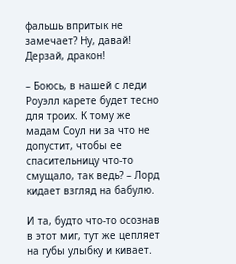фальшь впритык не замечает? Ну, давай! Дерзай, дракон!

– Боюсь, в нашей с леди Роуэлл карете будет тесно для троих. К тому же мадам Соул ни за что не допустит, чтобы ее спасительницу что-то смущало, так ведь? – Лорд кидает взгляд на бабулю.

И та, будто что-то осознав в этот миг, тут же цепляет на губы улыбку и кивает.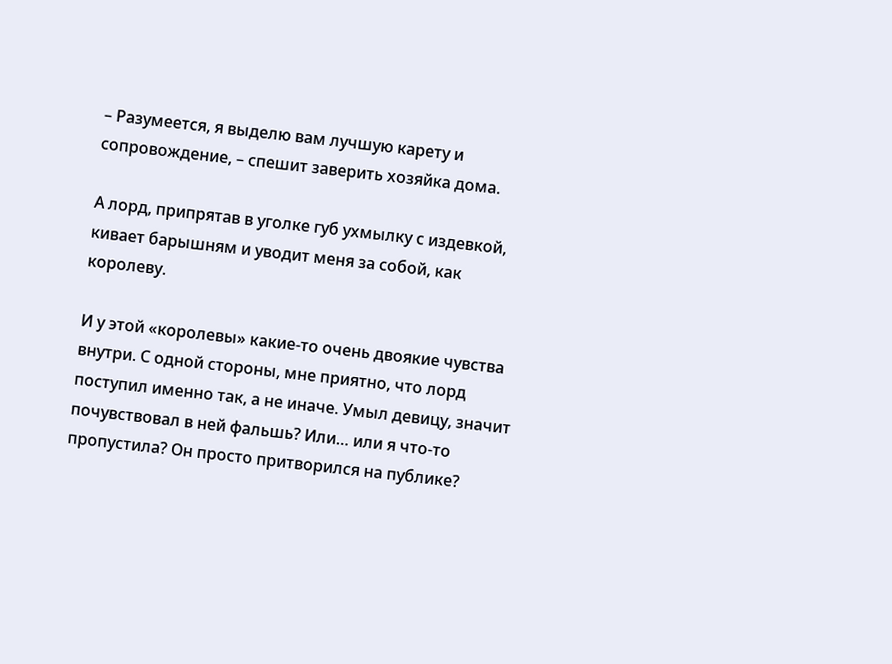– Разумеется, я выделю вам лучшую карету и сопровождение, – спешит заверить хозяйка дома.

А лорд, припрятав в уголке губ ухмылку с издевкой, кивает барышням и уводит меня за собой, как королеву.

И у этой «королевы» какие-то очень двоякие чувства внутри. С одной стороны, мне приятно, что лорд поступил именно так, а не иначе. Умыл девицу, значит почувствовал в ней фальшь? Или… или я что-то пропустила? Он просто притворился на публике?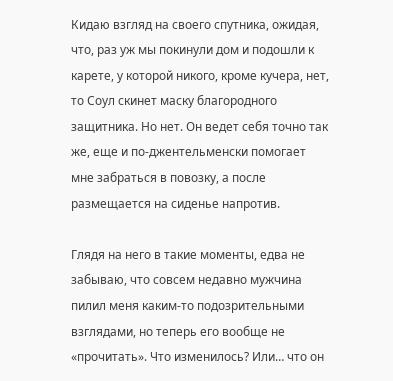Кидаю взгляд на своего спутника, ожидая, что, раз уж мы покинули дом и подошли к карете, у которой никого, кроме кучера, нет, то Соул скинет маску благородного защитника. Но нет. Он ведет себя точно так же, еще и по-джентельменски помогает мне забраться в повозку, а после размещается на сиденье напротив.

Глядя на него в такие моменты, едва не забываю, что совсем недавно мужчина пилил меня каким-то подозрительными взглядами, но теперь его вообще не «прочитать». Что изменилось? Или… что он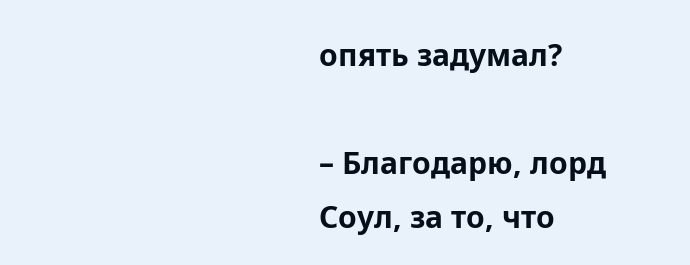опять задумал?

– Благодарю, лорд Соул, за то, что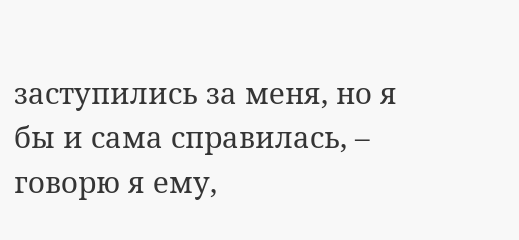заступились за меня, но я бы и сама справилась, – говорю я ему,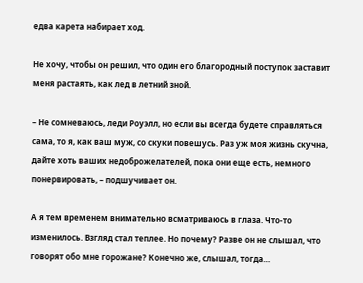едва карета набирает ход.

Не хочу, чтобы он решил, что один его благородный поступок заставит меня растаять, как лед в летний зной.

– Не сомневаюсь, леди Роуэлл, но если вы всегда будете справляться сама, то я, как ваш муж, со скуки повешусь. Раз уж моя жизнь скучна, дайте хоть ваших недоброжелателей, пока они еще есть, немного понервировать, – подшучивает он.

А я тем временем внимательно всматриваюсь в глаза. Что-то изменилось. Взгляд стал теплее. Но почему? Разве он не слышал, что говорят обо мне горожане? Конечно же, слышал, тогда…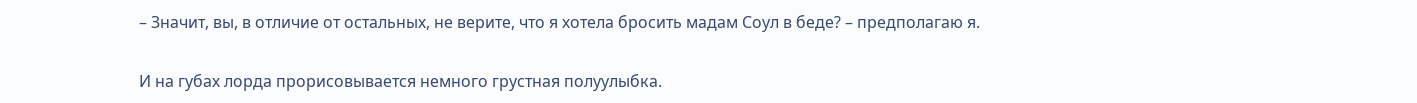– Значит, вы, в отличие от остальных, не верите, что я хотела бросить мадам Соул в беде? – предполагаю я.

И на губах лорда прорисовывается немного грустная полуулыбка.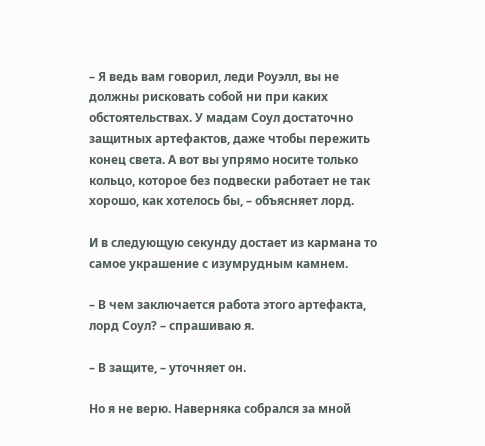– Я ведь вам говорил, леди Роуэлл, вы не должны рисковать собой ни при каких обстоятельствах. У мадам Соул достаточно защитных артефактов, даже чтобы пережить конец света. А вот вы упрямо носите только кольцо, которое без подвески работает не так хорошо, как хотелось бы, – объясняет лорд.

И в следующую секунду достает из кармана то самое украшение с изумрудным камнем.

– В чем заключается работа этого артефакта, лорд Соул? – спрашиваю я.

– В защите, – уточняет он.

Но я не верю. Наверняка собрался за мной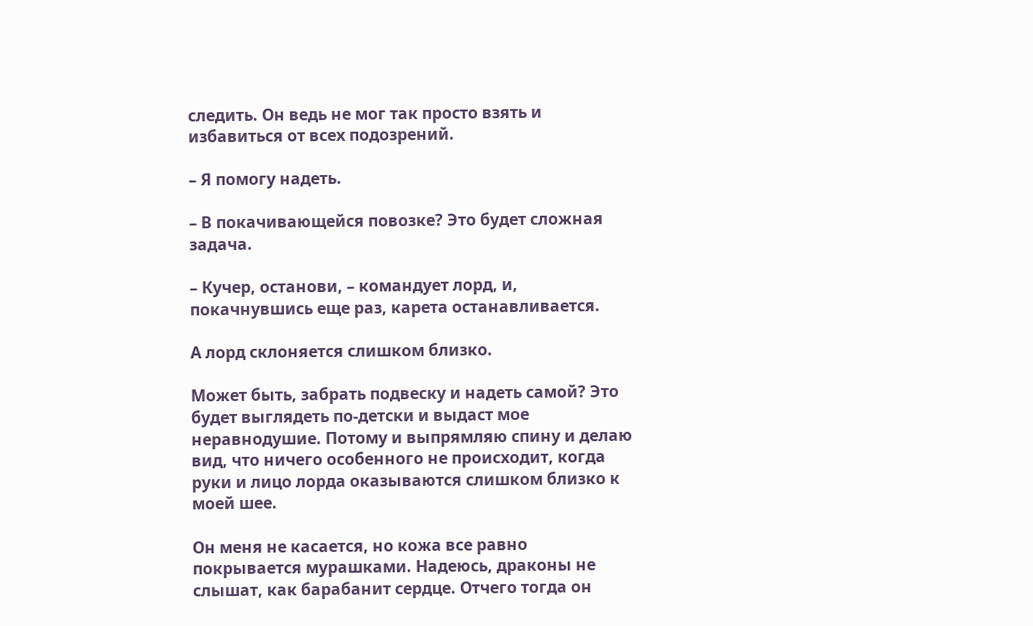следить. Он ведь не мог так просто взять и избавиться от всех подозрений.

– Я помогу надеть.

– В покачивающейся повозке? Это будет сложная задача.

– Кучер, останови, – командует лорд, и, покачнувшись еще раз, карета останавливается.

А лорд склоняется слишком близко.

Может быть, забрать подвеску и надеть самой? Это будет выглядеть по-детски и выдаст мое неравнодушие. Потому и выпрямляю спину и делаю вид, что ничего особенного не происходит, когда руки и лицо лорда оказываются слишком близко к моей шее.

Он меня не касается, но кожа все равно покрывается мурашками. Надеюсь, драконы не слышат, как барабанит сердце. Отчего тогда он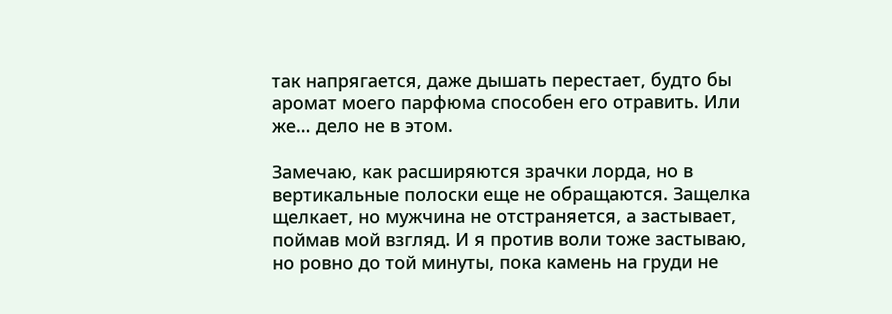так напрягается, даже дышать перестает, будто бы аромат моего парфюма способен его отравить. Или же… дело не в этом.

Замечаю, как расширяются зрачки лорда, но в вертикальные полоски еще не обращаются. Защелка щелкает, но мужчина не отстраняется, а застывает, поймав мой взгляд. И я против воли тоже застываю, но ровно до той минуты, пока камень на груди не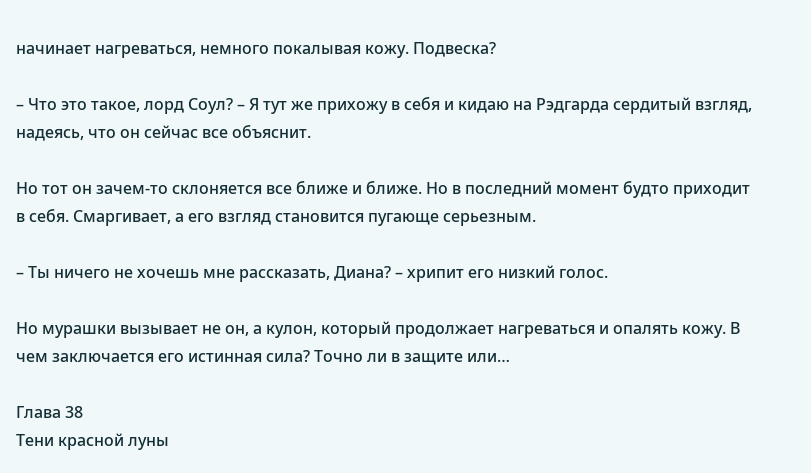начинает нагреваться, немного покалывая кожу. Подвеска?

– Что это такое, лорд Соул? – Я тут же прихожу в себя и кидаю на Рэдгарда сердитый взгляд, надеясь, что он сейчас все объяснит.

Но тот он зачем-то склоняется все ближе и ближе. Но в последний момент будто приходит в себя. Смаргивает, а его взгляд становится пугающе серьезным.

– Ты ничего не хочешь мне рассказать, Диана? – хрипит его низкий голос.

Но мурашки вызывает не он, а кулон, который продолжает нагреваться и опалять кожу. В чем заключается его истинная сила? Точно ли в защите или…

Глава 38
Тени красной луны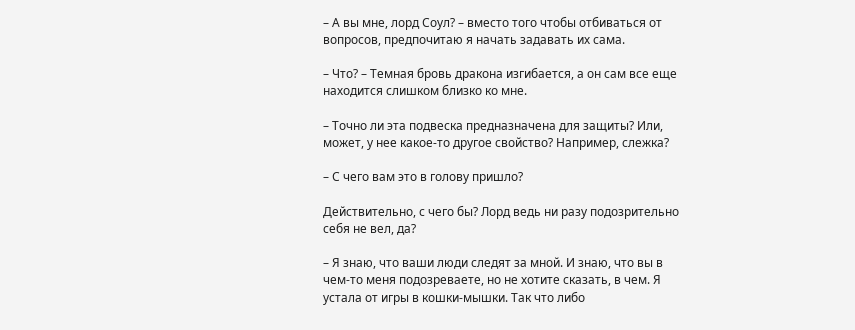– А вы мне, лорд Соул? – вместо того чтобы отбиваться от вопросов, предпочитаю я начать задавать их сама.

– Что? – Темная бровь дракона изгибается, а он сам все еще находится слишком близко ко мне.

– Точно ли эта подвеска предназначена для защиты? Или, может, у нее какое-то другое свойство? Например, слежка?

– С чего вам это в голову пришло?

Действительно, с чего бы? Лорд ведь ни разу подозрительно себя не вел, да?

– Я знаю, что ваши люди следят за мной. И знаю, что вы в чем-то меня подозреваете, но не хотите сказать, в чем. Я устала от игры в кошки-мышки. Так что либо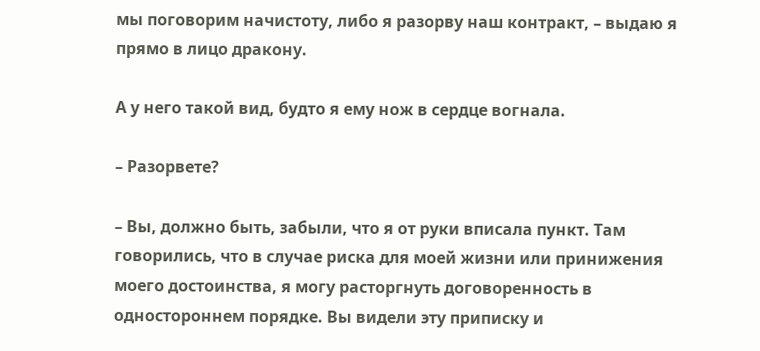мы поговорим начистоту, либо я разорву наш контракт, – выдаю я прямо в лицо дракону.

А у него такой вид, будто я ему нож в сердце вогнала.

– Разорвете?

– Вы, должно быть, забыли, что я от руки вписала пункт. Там говорились, что в случае риска для моей жизни или принижения моего достоинства, я могу расторгнуть договоренность в одностороннем порядке. Вы видели эту приписку и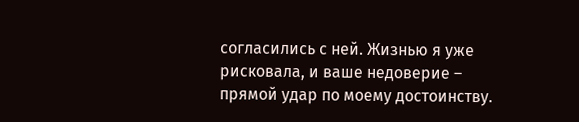согласились с ней. Жизнью я уже рисковала, и ваше недоверие – прямой удар по моему достоинству.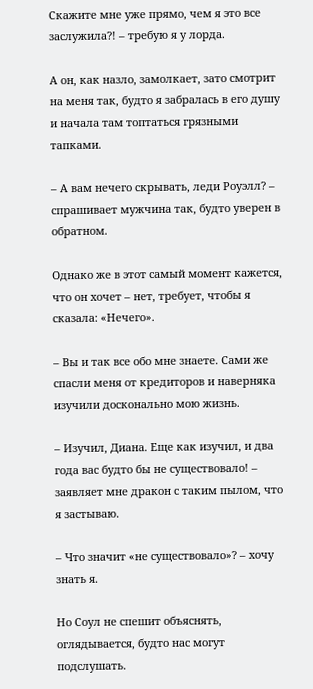Скажите мне уже прямо, чем я это все заслужила?! – требую я у лорда.

А он, как назло, замолкает, зато смотрит на меня так, будто я забралась в его душу и начала там топтаться грязными тапками.

– А вам нечего скрывать, леди Роуэлл? – спрашивает мужчина так, будто уверен в обратном.

Однако же в этот самый момент кажется, что он хочет – нет, требует, чтобы я сказала: «Нечего».

– Вы и так все обо мне знаете. Сами же спасли меня от кредиторов и наверняка изучили досконально мою жизнь.

– Изучил, Диана. Еще как изучил, и два года вас будто бы не существовало! – заявляет мне дракон с таким пылом, что я застываю.

– Что значит «не существовало»? – хочу знать я.

Но Соул не спешит объяснять, оглядывается, будто нас могут подслушать.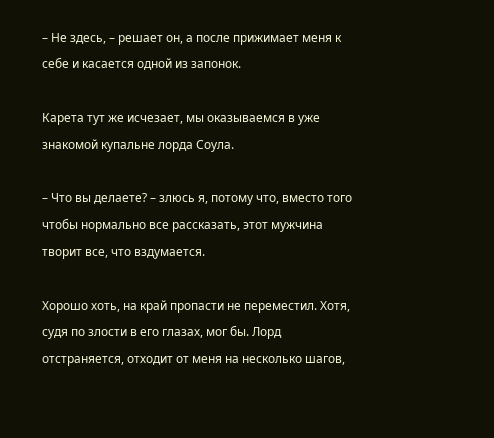– Не здесь, – решает он, а после прижимает меня к себе и касается одной из запонок.

Карета тут же исчезает, мы оказываемся в уже знакомой купальне лорда Соула.

– Что вы делаете? – злюсь я, потому что, вместо того чтобы нормально все рассказать, этот мужчина творит все, что вздумается.

Хорошо хоть, на край пропасти не переместил. Хотя, судя по злости в его глазах, мог бы. Лорд отстраняется, отходит от меня на несколько шагов,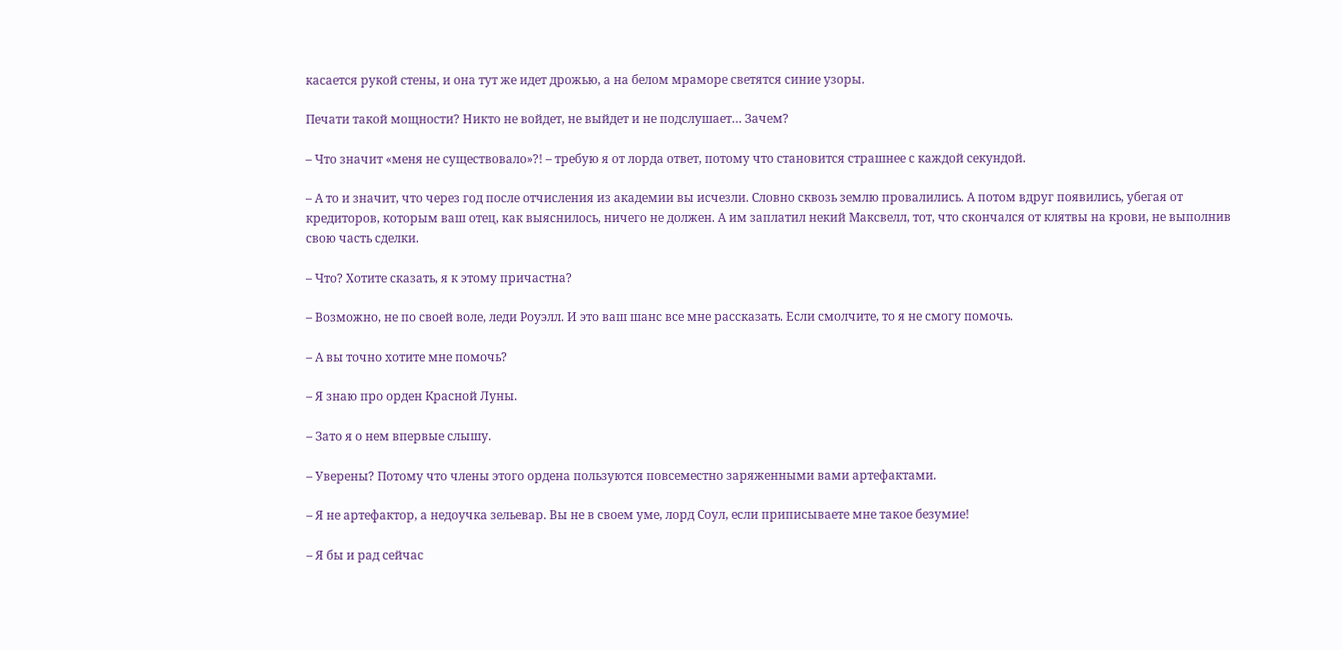касается рукой стены, и она тут же идет дрожью, а на белом мраморе светятся синие узоры.

Печати такой мощности? Никто не войдет, не выйдет и не подслушает… Зачем?

– Что значит «меня не существовало»?! – требую я от лорда ответ, потому что становится страшнее с каждой секундой.

– А то и значит, что через год после отчисления из академии вы исчезли. Словно сквозь землю провалились. А потом вдруг появились, убегая от кредиторов, которым ваш отец, как выяснилось, ничего не должен. А им заплатил некий Максвелл, тот, что скончался от клятвы на крови, не выполнив свою часть сделки.

– Что? Хотите сказать, я к этому причастна?

– Возможно, не по своей воле, леди Роуэлл. И это ваш шанс все мне рассказать. Если смолчите, то я не смогу помочь.

– А вы точно хотите мне помочь?

– Я знаю про орден Красной Луны.

– Зато я о нем впервые слышу.

– Уверены? Потому что члены этого ордена пользуются повсеместно заряженными вами артефактами.

– Я не артефактор, а недоучка зельевар. Вы не в своем уме, лорд Соул, если приписываете мне такое безумие!

– Я бы и рад сейчас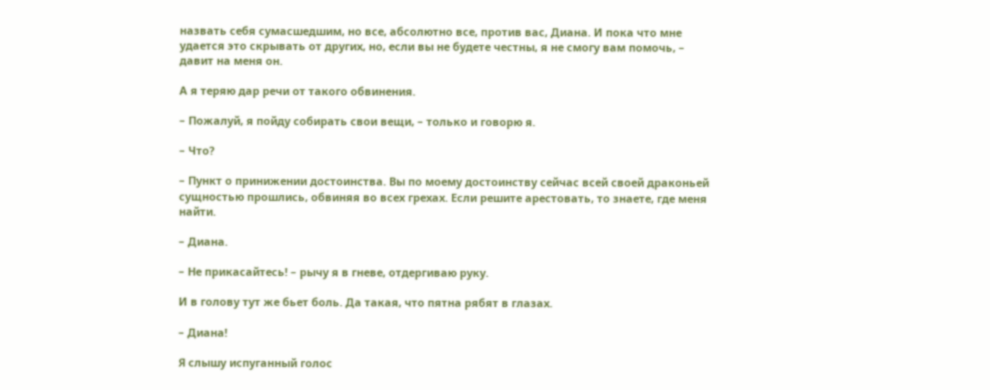назвать себя сумасшедшим, но все, абсолютно все, против вас, Диана. И пока что мне удается это скрывать от других, но, если вы не будете честны, я не смогу вам помочь, – давит на меня он.

А я теряю дар речи от такого обвинения.

– Пожалуй, я пойду собирать свои вещи, – только и говорю я.

– Что?

– Пункт о принижении достоинства. Вы по моему достоинству сейчас всей своей драконьей сущностью прошлись, обвиняя во всех грехах. Если решите арестовать, то знаете, где меня найти.

– Диана.

– Не прикасайтесь! – рычу я в гневе, отдергиваю руку.

И в голову тут же бьет боль. Да такая, что пятна рябят в глазах.

– Диана!

Я слышу испуганный голос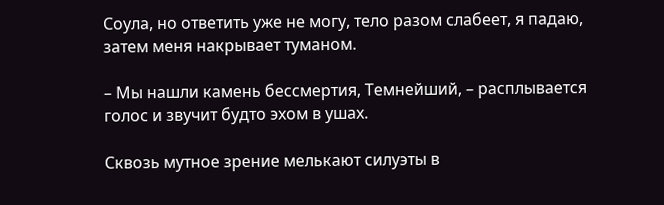Соула, но ответить уже не могу, тело разом слабеет, я падаю, затем меня накрывает туманом.

– Мы нашли камень бессмертия, Темнейший, – расплывается голос и звучит будто эхом в ушах.

Сквозь мутное зрение мелькают силуэты в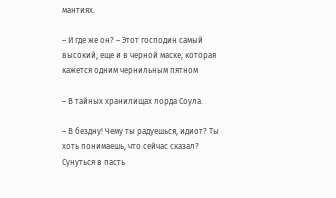мантиях.

– И где же он? – Этот господин самый высокий, еще и в черной маске, которая кажется одним чернильным пятном

– В тайных хранилищах лорда Соула.

– В бездну! Чему ты радуешься, идиот? Ты хоть понимаешь, что сейчас сказал? Сунуться в пасть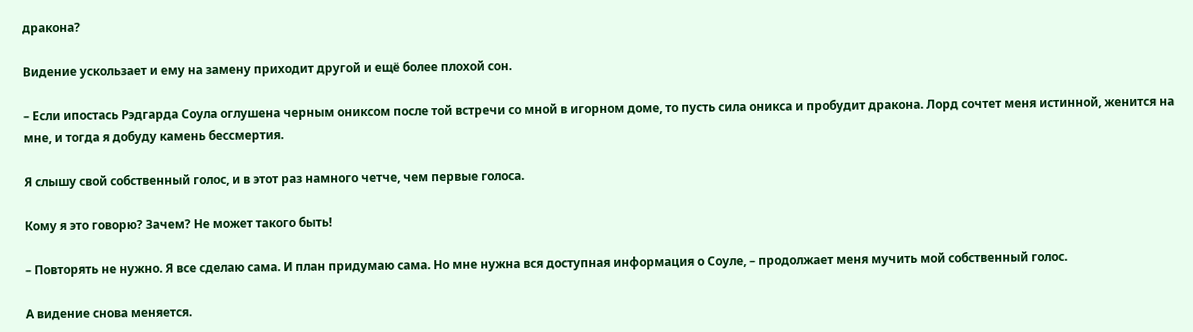дракона?

Видение ускользает и ему на замену приходит другой и ещё более плохой сон.

– Если ипостась Рэдгарда Соула оглушена черным ониксом после той встречи со мной в игорном доме, то пусть сила оникса и пробудит дракона. Лорд сочтет меня истинной, женится на мне, и тогда я добуду камень бессмертия.

Я слышу свой собственный голос, и в этот раз намного четче, чем первые голоса.

Кому я это говорю? Зачем? Не может такого быть!

– Повторять не нужно. Я все сделаю сама. И план придумаю сама. Но мне нужна вся доступная информация о Соуле, – продолжает меня мучить мой собственный голос.

А видение снова меняется.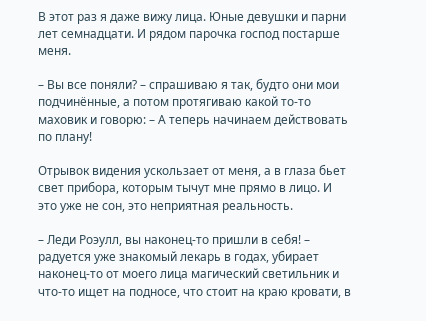В этот раз я даже вижу лица. Юные девушки и парни лет семнадцати. И рядом парочка господ постарше меня.

– Вы все поняли? – спрашиваю я так, будто они мои подчинённые, а потом протягиваю какой то-то маховик и говорю: – А теперь начинаем действовать по плану!

Отрывок видения ускользает от меня, а в глаза бьет свет прибора, которым тычут мне прямо в лицо. И это уже не сон, это неприятная реальность.

– Леди Роэулл, вы наконец-то пришли в себя! – радуется уже знакомый лекарь в годах, убирает наконец-то от моего лица магический светильник и что-то ищет на подносе, что стоит на краю кровати, в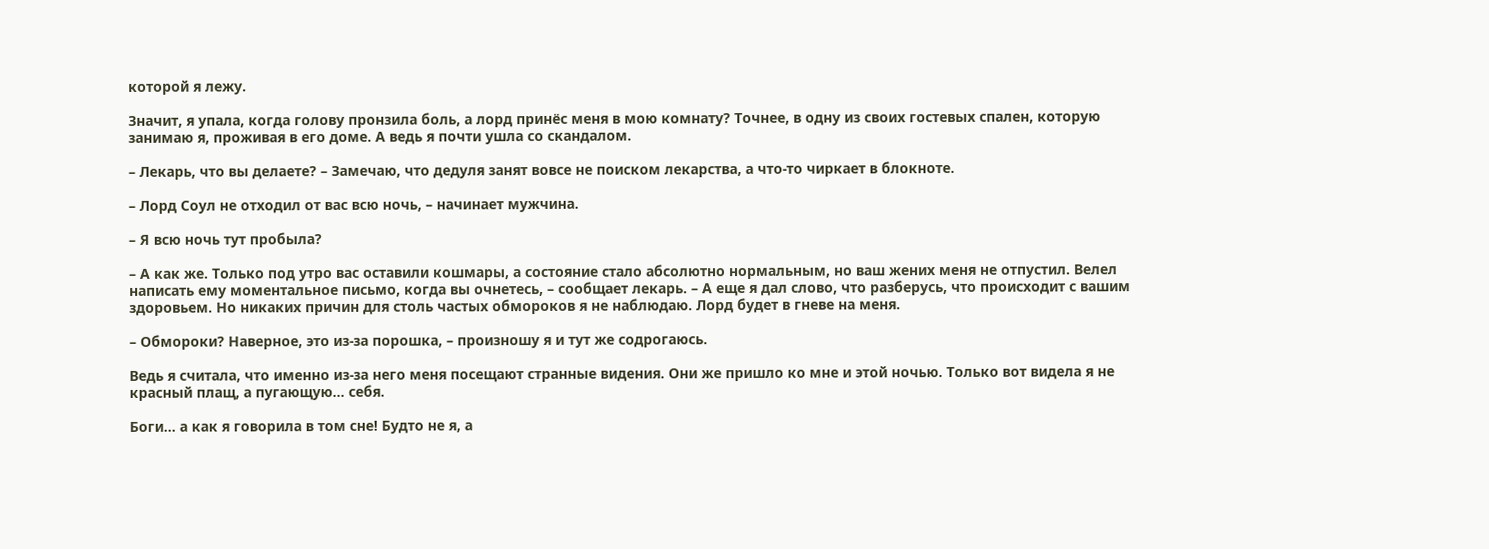которой я лежу.

Значит, я упала, когда голову пронзила боль, а лорд принёс меня в мою комнату? Точнее, в одну из своих гостевых спален, которую занимаю я, проживая в его доме. А ведь я почти ушла со скандалом.

– Лекарь, что вы делаете? – Замечаю, что дедуля занят вовсе не поиском лекарства, а что-то чиркает в блокноте.

– Лорд Соул не отходил от вас всю ночь, – начинает мужчина.

– Я всю ночь тут пробыла?

– А как же. Только под утро вас оставили кошмары, а состояние стало абсолютно нормальным, но ваш жених меня не отпустил. Велел написать ему моментальное письмо, когда вы очнетесь, – сообщает лекарь. – А еще я дал слово, что разберусь, что происходит с вашим здоровьем. Но никаких причин для столь частых обмороков я не наблюдаю. Лорд будет в гневе на меня.

– Обмороки? Наверное, это из-за порошка, – произношу я и тут же содрогаюсь.

Ведь я считала, что именно из-за него меня посещают странные видения. Они же пришло ко мне и этой ночью. Только вот видела я не красный плащ, а пугающую… себя.

Боги… а как я говорила в том сне! Будто не я, а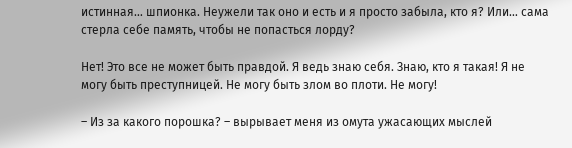истинная… шпионка. Неужели так оно и есть и я просто забыла, кто я? Или… сама стерла себе память, чтобы не попасться лорду?

Нет! Это все не может быть правдой. Я ведь знаю себя. Знаю, кто я такая! Я не могу быть преступницей. Не могу быть злом во плоти. Не могу!

– Из за какого порошка? – вырывает меня из омута ужасающих мыслей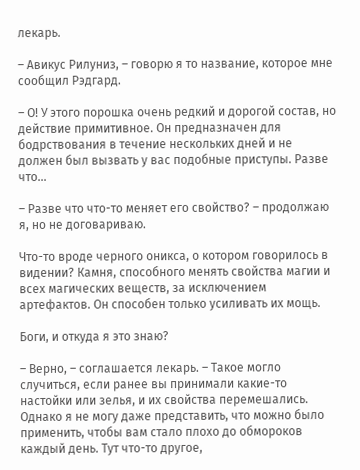лекарь.

– Авикус Рилуниз, – говорю я то название, которое мне сообщил Рэдгард.

– О! У этого порошка очень редкий и дорогой состав, но действие примитивное. Он предназначен для бодрствования в течение нескольких дней и не должен был вызвать у вас подобные приступы. Разве что…

– Разве что что-то меняет его свойство? – продолжаю я, но не договариваю.

Что-то вроде черного оникса, о котором говорилось в видении? Камня, способного менять свойства магии и всех магических веществ, за исключением артефактов. Он способен только усиливать их мощь.

Боги, и откуда я это знаю?

– Верно, – соглашается лекарь. – Такое могло случиться, если ранее вы принимали какие-то настойки или зелья, и их свойства перемешались. Однако я не могу даже представить, что можно было применить, чтобы вам стало плохо до обмороков каждый день. Тут что-то другое,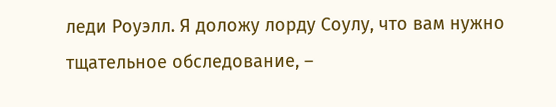леди Роуэлл. Я доложу лорду Соулу, что вам нужно тщательное обследование, –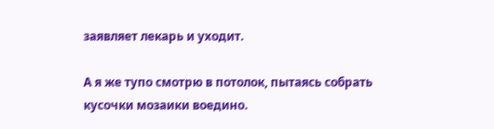заявляет лекарь и уходит.

А я же тупо смотрю в потолок, пытаясь собрать кусочки мозаики воедино.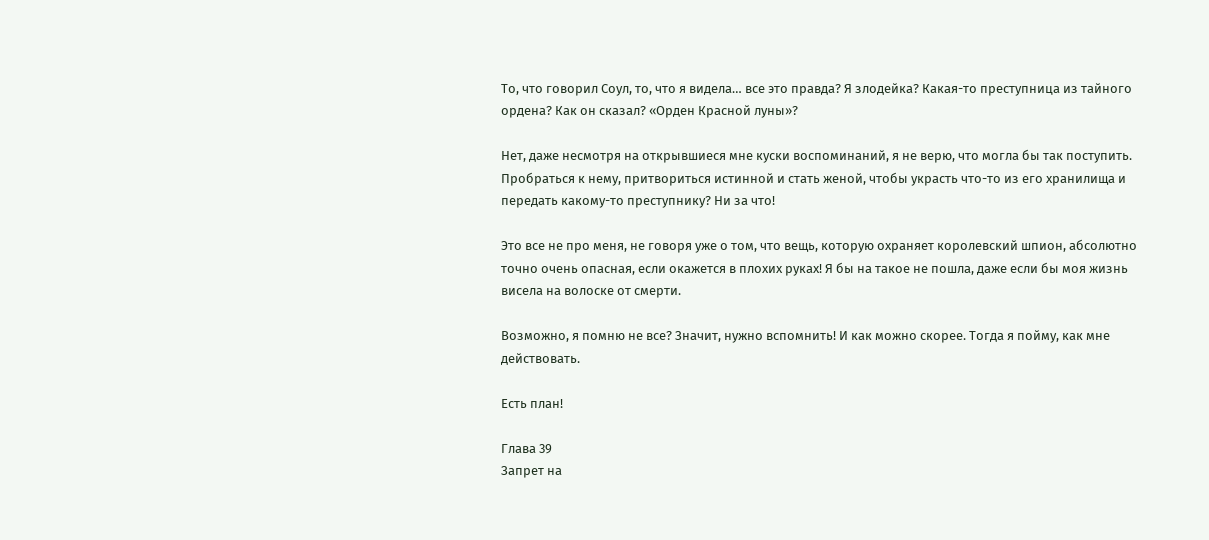То, что говорил Соул, то, что я видела… все это правда? Я злодейка? Какая-то преступница из тайного ордена? Как он сказал? «Орден Красной луны»?

Нет, даже несмотря на открывшиеся мне куски воспоминаний, я не верю, что могла бы так поступить. Пробраться к нему, притвориться истинной и стать женой, чтобы украсть что-то из его хранилища и передать какому-то преступнику? Ни за что!

Это все не про меня, не говоря уже о том, что вещь, которую охраняет королевский шпион, абсолютно точно очень опасная, если окажется в плохих руках! Я бы на такое не пошла, даже если бы моя жизнь висела на волоске от смерти.

Возможно, я помню не все? Значит, нужно вспомнить! И как можно скорее. Тогда я пойму, как мне действовать.

Есть план!

Глава 39
Запрет на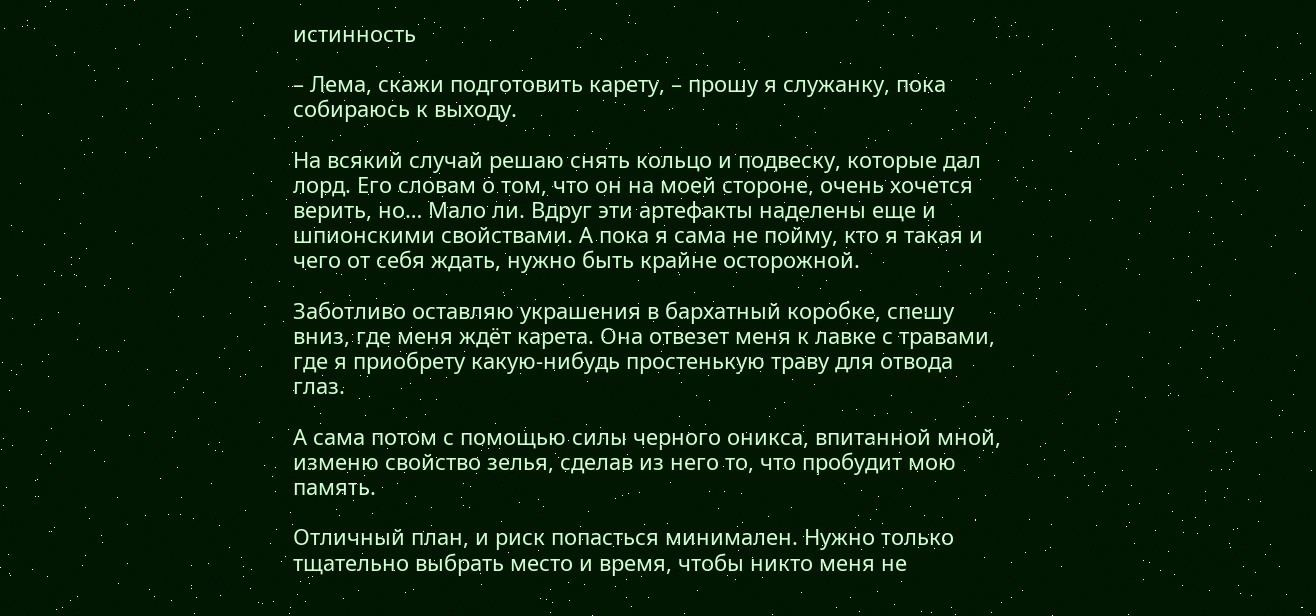истинность

– Лема, скажи подготовить карету, – прошу я служанку, пока собираюсь к выходу.

На всякий случай решаю снять кольцо и подвеску, которые дал лорд. Его словам о том, что он на моей стороне, очень хочется верить, но… Мало ли. Вдруг эти артефакты наделены еще и шпионскими свойствами. А пока я сама не пойму, кто я такая и чего от себя ждать, нужно быть крайне осторожной.

Заботливо оставляю украшения в бархатный коробке, спешу вниз, где меня ждёт карета. Она отвезет меня к лавке с травами, где я приобрету какую-нибудь простенькую траву для отвода глаз.

А сама потом с помощью силы черного оникса, впитанной мной, изменю свойство зелья, сделав из него то, что пробудит мою память.

Отличный план, и риск попасться минимален. Нужно только тщательно выбрать место и время, чтобы никто меня не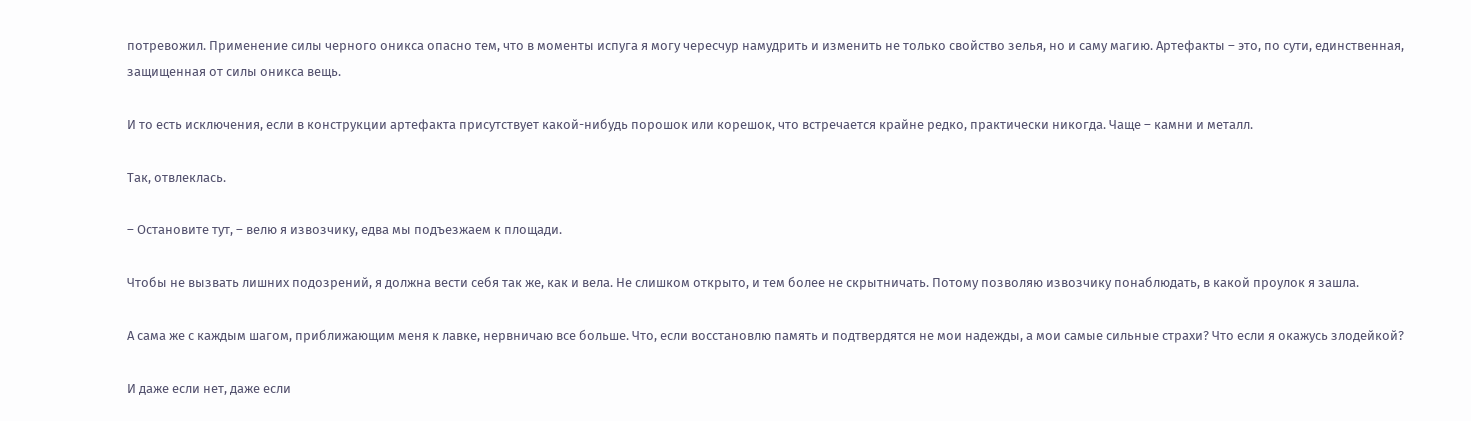потревожил. Применение силы черного оникса опасно тем, что в моменты испуга я могу чересчур намудрить и изменить не только свойство зелья, но и саму магию. Артефакты – это, по сути, единственная, защищенная от силы оникса вещь.

И то есть исключения, если в конструкции артефакта присутствует какой-нибудь порошок или корешок, что встречается крайне редко, практически никогда. Чаще – камни и металл.

Так, отвлеклась.

– Остановите тут, – велю я извозчику, едва мы подъезжаем к площади.

Чтобы не вызвать лишних подозрений, я должна вести себя так же, как и вела. Не слишком открыто, и тем более не скрытничать. Потому позволяю извозчику понаблюдать, в какой проулок я зашла.

А сама же с каждым шагом, приближающим меня к лавке, нервничаю все больше. Что, если восстановлю память и подтвердятся не мои надежды, а мои самые сильные страхи? Что если я окажусь злодейкой?

И даже если нет, даже если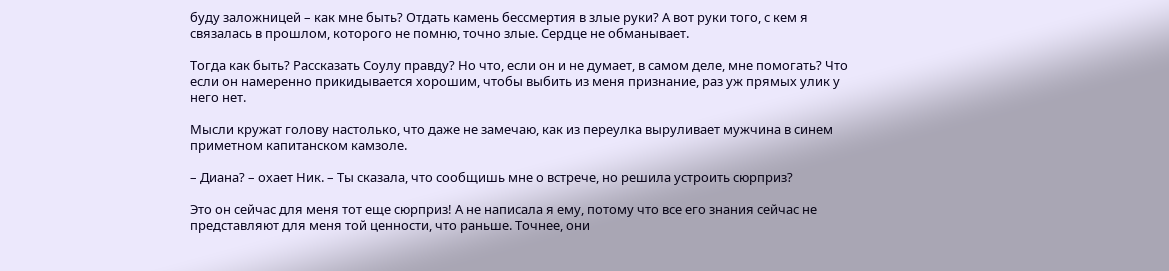буду заложницей – как мне быть? Отдать камень бессмертия в злые руки? А вот руки того, с кем я связалась в прошлом, которого не помню, точно злые. Сердце не обманывает.

Тогда как быть? Рассказать Соулу правду? Но что, если он и не думает, в самом деле, мне помогать? Что если он намеренно прикидывается хорошим, чтобы выбить из меня признание, раз уж прямых улик у него нет.

Мысли кружат голову настолько, что даже не замечаю, как из переулка выруливает мужчина в синем приметном капитанском камзоле.

– Диана? – охает Ник. – Ты сказала, что сообщишь мне о встрече, но решила устроить сюрприз?

Это он сейчас для меня тот еще сюрприз! А не написала я ему, потому что все его знания сейчас не представляют для меня той ценности, что раньше. Точнее, они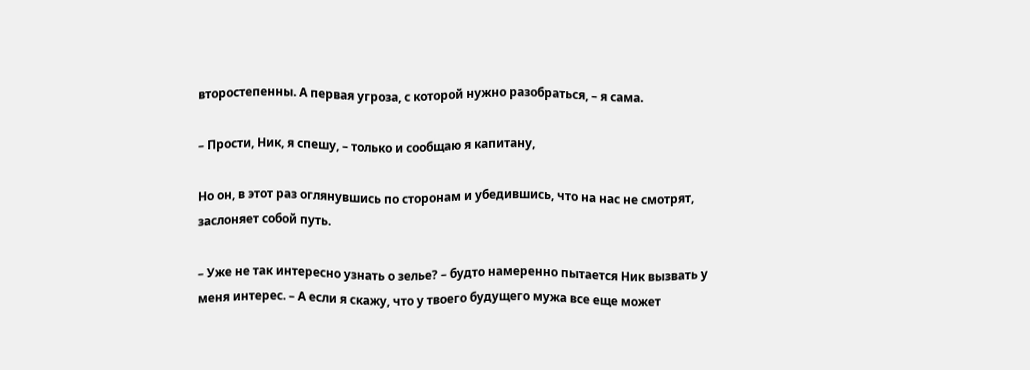второстепенны. А первая угроза, с которой нужно разобраться, – я сама.

– Прости, Ник, я спешу, – только и сообщаю я капитану,

Но он, в этот раз оглянувшись по сторонам и убедившись, что на нас не смотрят, заслоняет собой путь.

– Уже не так интересно узнать о зелье? – будто намеренно пытается Ник вызвать у меня интерес. – А если я скажу, что у твоего будущего мужа все еще может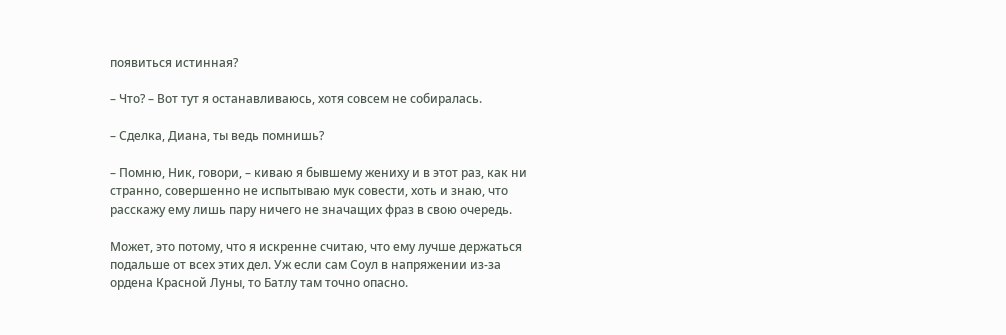появиться истинная?

– Что? – Вот тут я останавливаюсь, хотя совсем не собиралась.

– Сделка, Диана, ты ведь помнишь?

– Помню, Ник, говори, – киваю я бывшему жениху и в этот раз, как ни странно, совершенно не испытываю мук совести, хоть и знаю, что расскажу ему лишь пару ничего не значащих фраз в свою очередь.

Может, это потому, что я искренне считаю, что ему лучше держаться подальше от всех этих дел. Уж если сам Соул в напряжении из-за ордена Красной Луны, то Батлу там точно опасно.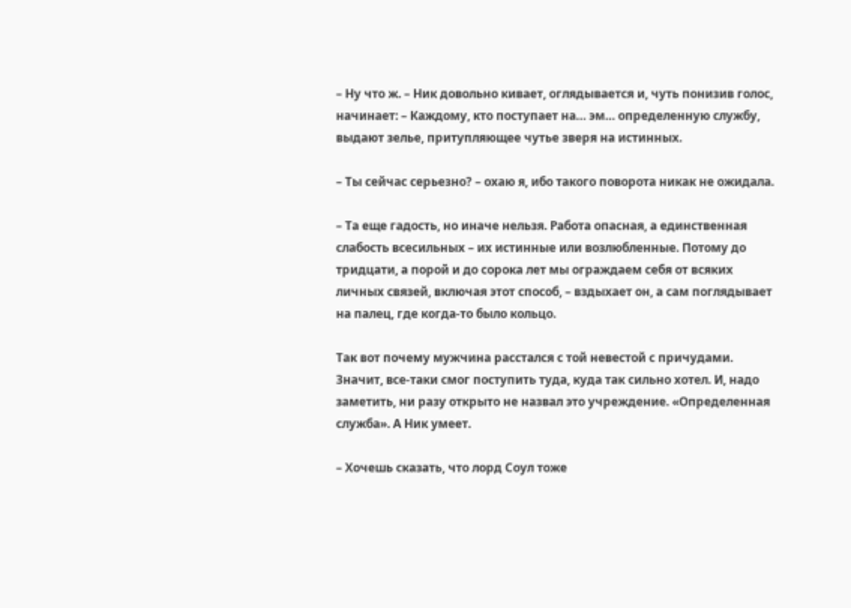– Ну что ж. – Ник довольно кивает, оглядывается и, чуть понизив голос, начинает: – Каждому, кто поступает на… эм… определенную службу, выдают зелье, притупляющее чутье зверя на истинных.

– Ты сейчас серьезно? – охаю я, ибо такого поворота никак не ожидала.

– Та еще гадость, но иначе нельзя. Работа опасная, а единственная слабость всесильных – их истинные или возлюбленные. Потому до тридцати, а порой и до сорока лет мы ограждаем себя от всяких личных связей, включая этот способ, – вздыхает он, а сам поглядывает на палец, где когда-то было кольцо.

Так вот почему мужчина расстался с той невестой с причудами. Значит, все-таки смог поступить туда, куда так сильно хотел. И, надо заметить, ни разу открыто не назвал это учреждение. «Определенная служба». А Ник умеет.

– Хочешь сказать, что лорд Соул тоже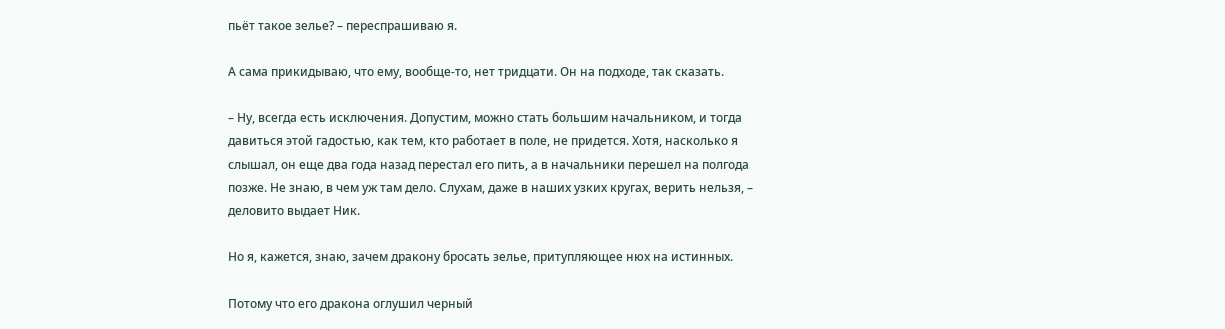пьёт такое зелье? – переспрашиваю я.

А сама прикидываю, что ему, вообще-то, нет тридцати. Он на подходе, так сказать.

– Ну, всегда есть исключения. Допустим, можно стать большим начальником, и тогда давиться этой гадостью, как тем, кто работает в поле, не придется. Хотя, насколько я слышал, он еще два года назад перестал его пить, а в начальники перешел на полгода позже. Не знаю, в чем уж там дело. Слухам, даже в наших узких кругах, верить нельзя, – деловито выдает Ник.

Но я, кажется, знаю, зачем дракону бросать зелье, притупляющее нюх на истинных.

Потому что его дракона оглушил черный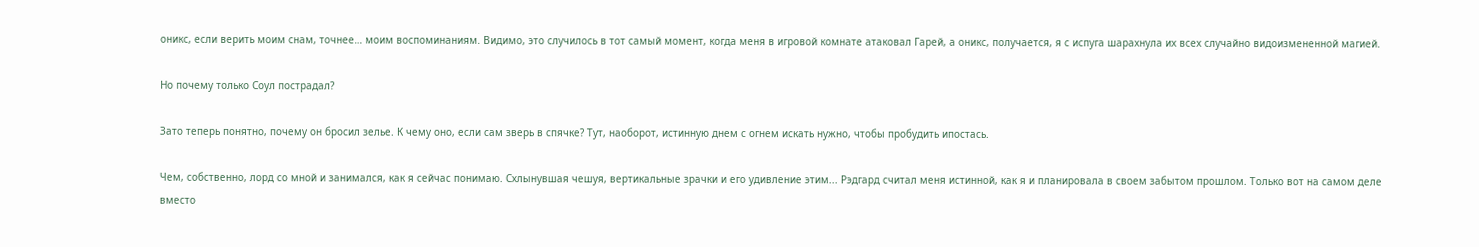оникс, если верить моим снам, точнее… моим воспоминаниям. Видимо, это случилось в тот самый момент, когда меня в игровой комнате атаковал Гарей, а оникс, получается, я с испуга шарахнула их всех случайно видоизмененной магией.

Но почему только Соул пострадал?

Зато теперь понятно, почему он бросил зелье. К чему оно, если сам зверь в спячке? Тут, наоборот, истинную днем с огнем искать нужно, чтобы пробудить ипостась.

Чем, собственно, лорд со мной и занимался, как я сейчас понимаю. Схлынувшая чешуя, вертикальные зрачки и его удивление этим... Рэдгард считал меня истинной, как я и планировала в своем забытом прошлом. Только вот на самом деле вместо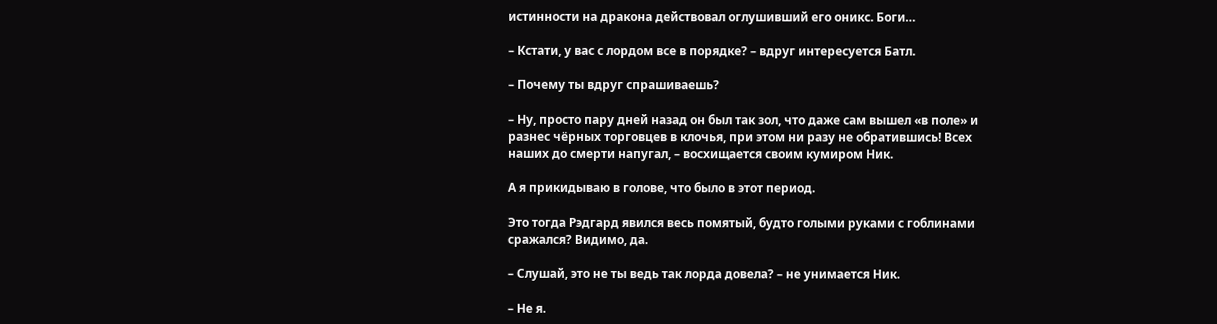истинности на дракона действовал оглушивший его оникс. Боги…

– Кстати, у вас с лордом все в порядке? – вдруг интересуется Батл.

– Почему ты вдруг спрашиваешь?

– Ну, просто пару дней назад он был так зол, что даже сам вышел «в поле» и разнес чёрных торговцев в клочья, при этом ни разу не обратившись! Всех наших до смерти напугал, – восхищается своим кумиром Ник.

А я прикидываю в голове, что было в этот период.

Это тогда Рэдгард явился весь помятый, будто голыми руками с гоблинами сражался? Видимо, да.

– Слушай, это не ты ведь так лорда довела? – не унимается Ник.

– Не я.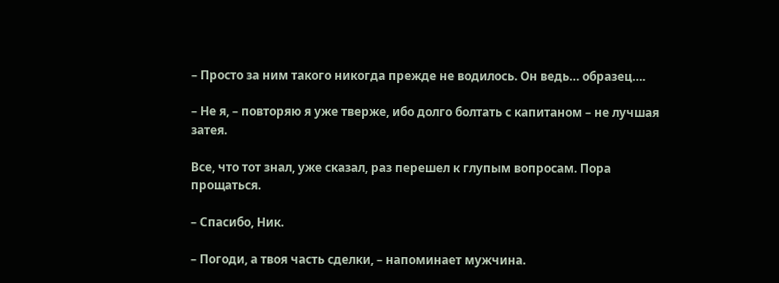– Просто за ним такого никогда прежде не водилось. Он ведь… образец….

– Не я, – повторяю я уже тверже, ибо долго болтать с капитаном – не лучшая затея.

Все, что тот знал, уже сказал, раз перешел к глупым вопросам. Пора прощаться.

– Спасибо, Ник.

– Погоди, а твоя часть сделки, – напоминает мужчина.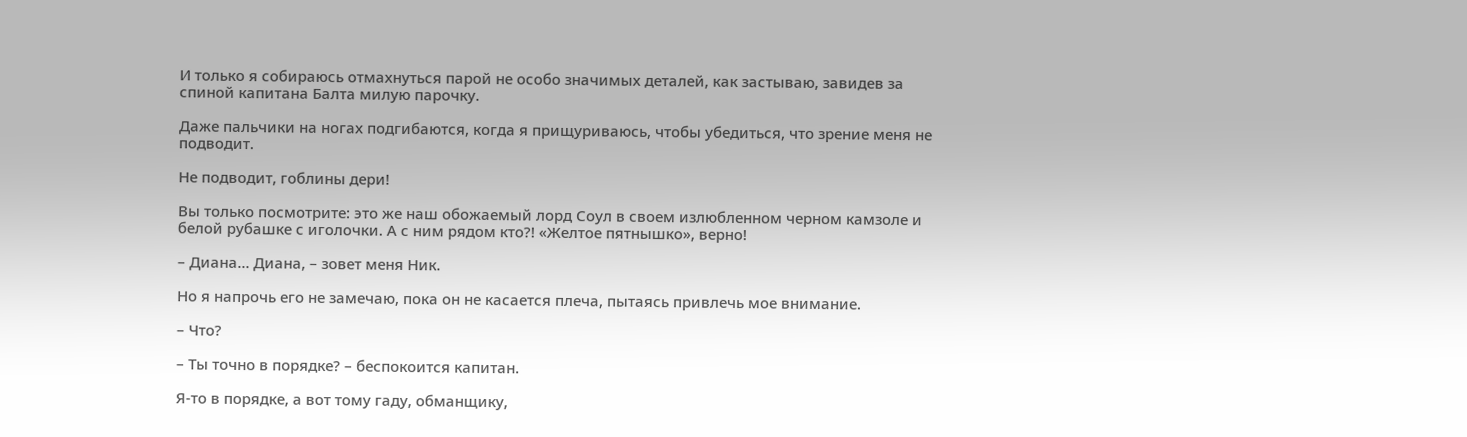И только я собираюсь отмахнуться парой не особо значимых деталей, как застываю, завидев за спиной капитана Балта милую парочку.

Даже пальчики на ногах подгибаются, когда я прищуриваюсь, чтобы убедиться, что зрение меня не подводит.

Не подводит, гоблины дери!

Вы только посмотрите: это же наш обожаемый лорд Соул в своем излюбленном черном камзоле и белой рубашке с иголочки. А с ним рядом кто?! «Желтое пятнышко», верно!

– Диана… Диана, – зовет меня Ник.

Но я напрочь его не замечаю, пока он не касается плеча, пытаясь привлечь мое внимание.

– Что?

– Ты точно в порядке? – беспокоится капитан.

Я-то в порядке, а вот тому гаду, обманщику,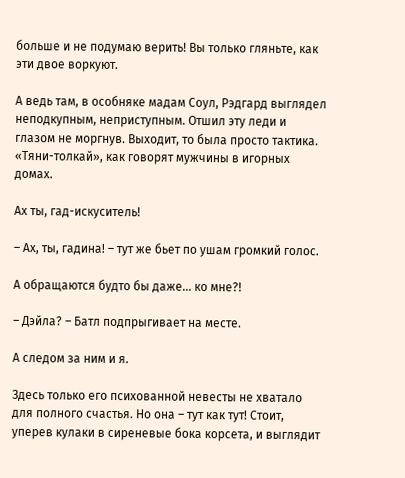больше и не подумаю верить! Вы только гляньте, как эти двое воркуют.

А ведь там, в особняке мадам Соул, Рэдгард выглядел неподкупным, неприступным. Отшил эту леди и глазом не моргнув. Выходит, то была просто тактика. «Тяни-толкай», как говорят мужчины в игорных домах.

Ах ты, гад-искуситель!

– Ах, ты, гадина! – тут же бьет по ушам громкий голос.

А обращаются будто бы даже… ко мне?!

– Дэйла? – Батл подпрыгивает на месте.

А следом за ним и я.

Здесь только его психованной невесты не хватало для полного счастья. Но она – тут как тут! Стоит, уперев кулаки в сиреневые бока корсета, и выглядит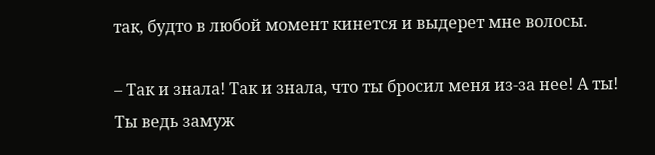так, будто в любой момент кинется и выдерет мне волосы.

– Так и знала! Так и знала, что ты бросил меня из-за нее! А ты! Ты ведь замуж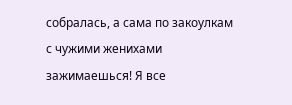собралась, а сама по закоулкам с чужими женихами зажимаешься! Я все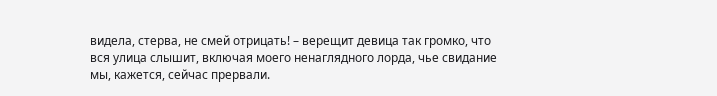видела, стерва, не смей отрицать! – верещит девица так громко, что вся улица слышит, включая моего ненаглядного лорда, чье свидание мы, кажется, сейчас прервали.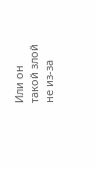Или он такой злой не из-за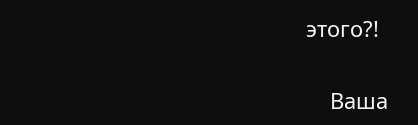этого?!


    Ваша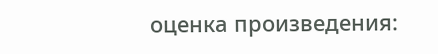оценка произведения: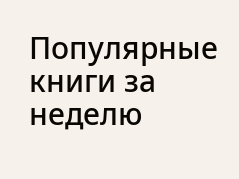Популярные книги за неделю